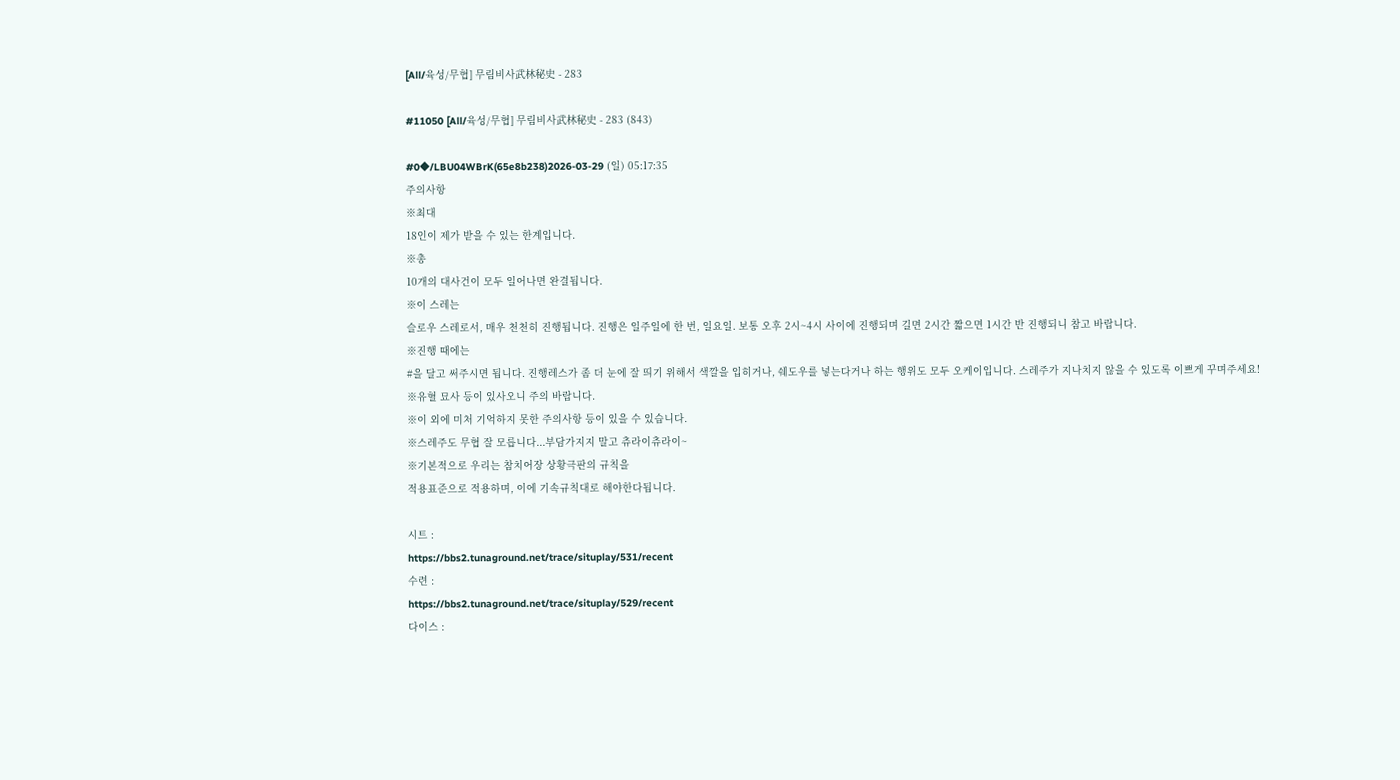[All/육성/무협] 무림비사武林秘史 - 283

#11050 [All/육성/무협] 무림비사武林秘史 - 283 (843)

#0◆/LBU04WBrK(65e8b238)2026-03-29 (일) 05:17:35
주의사항
※최대
18인이 제가 받을 수 있는 한계입니다.
※총
10개의 대사건이 모두 일어나면 완결됩니다.
※이 스레는
슬로우 스레로서, 매우 천천히 진행됩니다. 진행은 일주일에 한 번, 일요일. 보통 오후 2시~4시 사이에 진행되며 길면 2시간 짧으면 1시간 반 진행되니 참고 바랍니다.
※진행 때에는
#을 달고 써주시면 됩니다. 진행레스가 좀 더 눈에 잘 띄기 위해서 색깔을 입히거나, 쉐도우를 넣는다거나 하는 행위도 모두 오케이입니다. 스레주가 지나치지 않을 수 있도록 이쁘게 꾸며주세요!
※유혈 묘사 등이 있사오니 주의 바랍니다.
※이 외에 미처 기억하지 못한 주의사항 등이 있을 수 있습니다.
※스레주도 무협 잘 모릅니다...부담가지지 말고 츄라이츄라이~
※기본적으로 우리는 참치어장 상황극판의 규칙을
적용표준으로 적용하며, 이에 기속규칙대로 해야한다됩니다.

시트 :
https://bbs2.tunaground.net/trace/situplay/531/recent
수련 :
https://bbs2.tunaground.net/trace/situplay/529/recent
다이스 :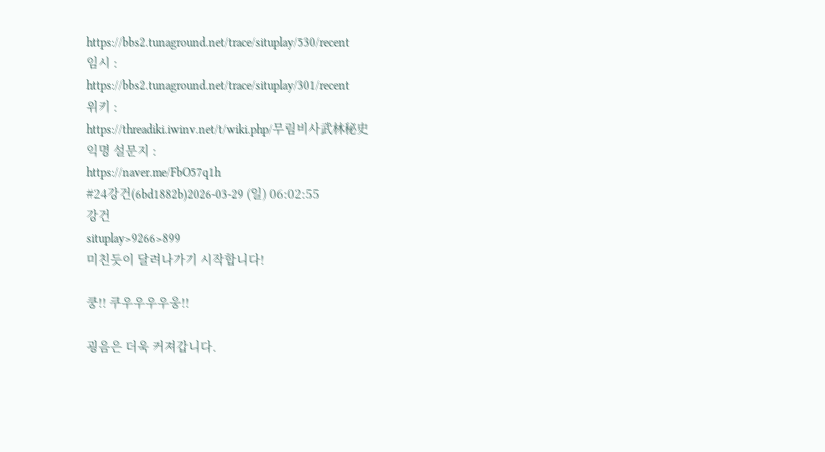https://bbs2.tunaground.net/trace/situplay/530/recent
임시 :
https://bbs2.tunaground.net/trace/situplay/301/recent
위키 :
https://threadiki.iwinv.net/t/wiki.php/무림비사武林秘史
익명 설문지 :
https://naver.me/FbO57q1h
#24강건(6bd1882b)2026-03-29 (일) 06:02:55
강건
situplay>9266>899
미친듯이 달려나가기 시작합니다!

쿵!! 쿠우우우우웅!!

굉음은 더욱 커져갑니다.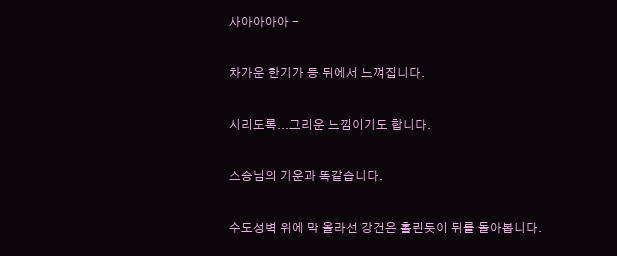사아아아아 -

차가운 한기가 등 뒤에서 느껴집니다.

시리도록...그리운 느낌이기도 합니다.

스승님의 기운과 똑같습니다.

수도성벽 위에 막 올라선 강건은 홀린듯이 뒤를 돌아봅니다.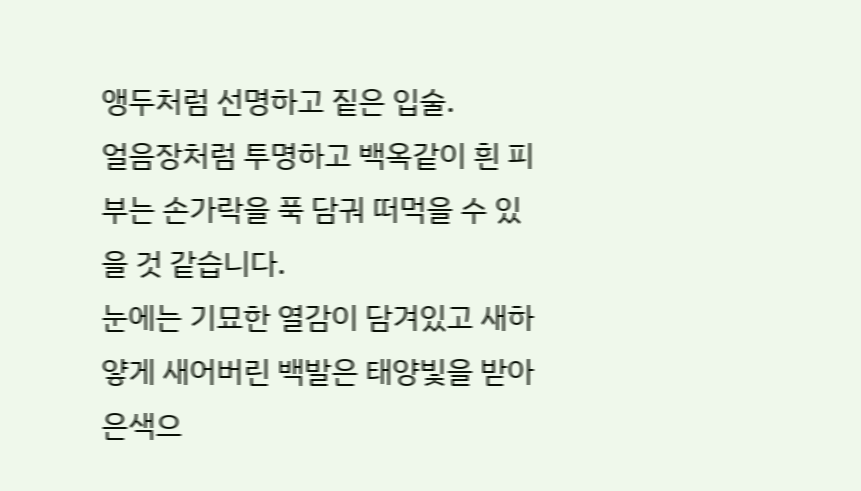앵두처럼 선명하고 짙은 입술.
얼음장처럼 투명하고 백옥같이 흰 피부는 손가락을 푹 담궈 떠먹을 수 있을 것 같습니다.
눈에는 기묘한 열감이 담겨있고 새하얗게 새어버린 백발은 태양빛을 받아 은색으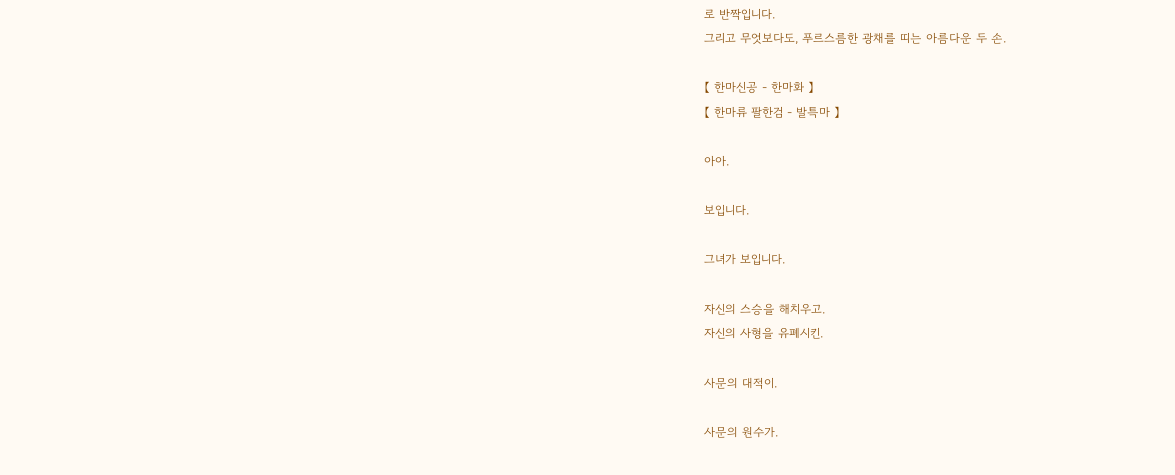로 반짝입니다.
그리고 무엇보다도, 푸르스름한 광채를 띠는 아름다운 두 손.

【 한마신공 - 한마화 】
【 한마류 팔한검 - 발특마 】

아아.

보입니다.

그녀가 보입니다.

자신의 스승을 해치우고.
자신의 사형을 유폐시킨.

사문의 대적이.

사문의 원수가.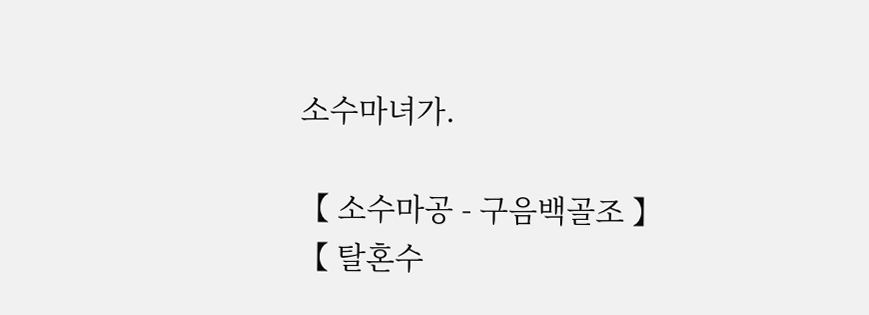소수마녀가.

【 소수마공 - 구음백골조 】
【 탈혼수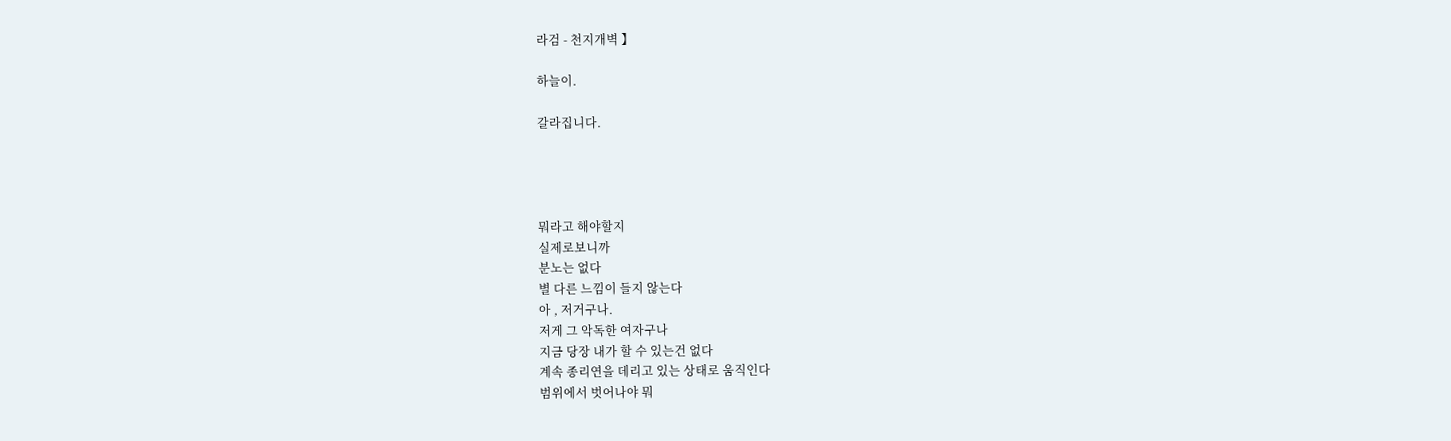라검 - 천지개벽 】

하늘이.

갈라집니다.




뭐라고 해야할지
실제로보니까
분노는 없다
별 다른 느낌이 들지 않는다
아 , 저거구나.
저게 그 악독한 여자구나
지금 당장 내가 할 수 있는건 없다
계속 종리연을 데리고 있는 상태로 움직인다
범위에서 벗어나야 뭐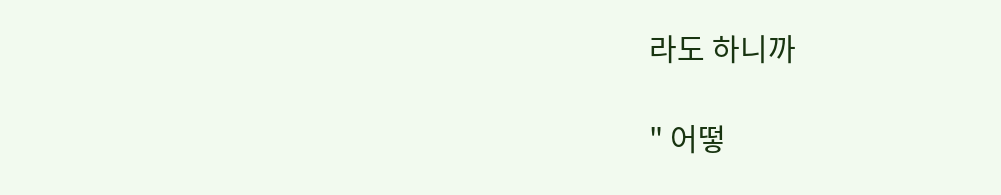라도 하니까

" 어떻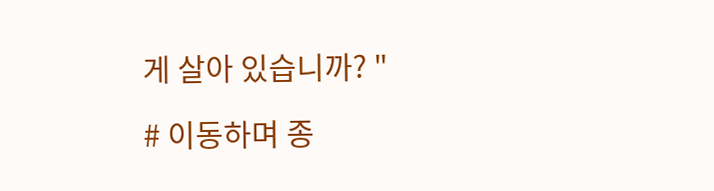게 살아 있습니까? "

# 이동하며 종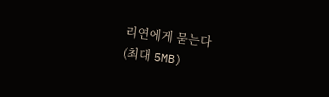리연에게 묻는다
(최대 5MB)